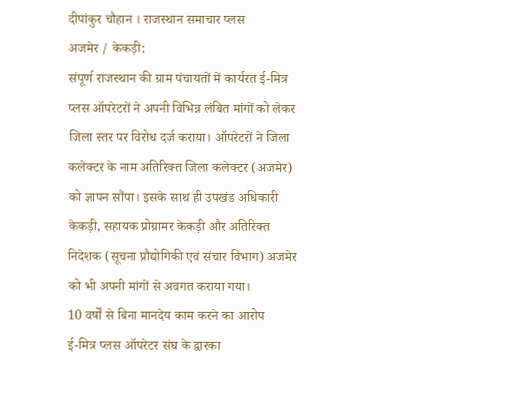दीपांकुर चौहान । राजस्थान समाचार प्लस
अजमेर / केकड़ी:
संपूर्ण राजस्थान की ग्राम पंचायतों में कार्यरत ई-मित्र प्लस ऑपरेटरों ने अपनी विभिन्न लंबित मांगों को लेकर जिला स्तर पर विरोध दर्ज कराया। ऑपरेटरों ने जिला कलेक्टर के नाम अतिरिक्त जिला कलेक्टर (अजमेर) को ज्ञापन सौंपा। इसके साथ ही उपखंड अधिकारी केकड़ी, सहायक प्रोग्रामर केकड़ी और अतिरिक्त निदेशक (सूचना प्रौद्योगिकी एवं संचार विभाग) अजमेर को भी अपनी मांगों से अवगत कराया गया।
10 वर्षों से बिना मानदेय काम करने का आरोप
ई-मित्र प्लस ऑपरेटर संघ के द्वारका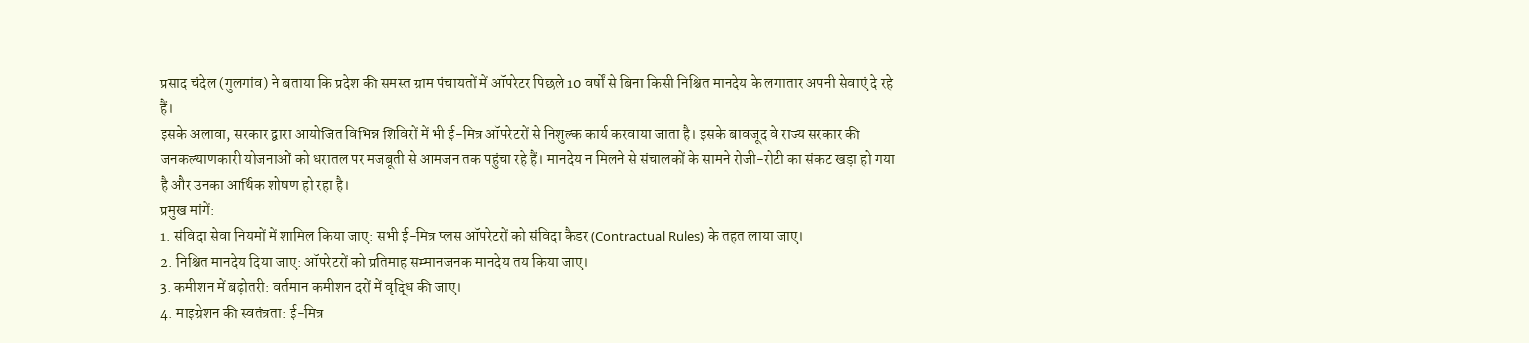प्रसाद चंदेल (गुलगांव) ने बताया कि प्रदेश की समस्त ग्राम पंचायतों में ऑपरेटर पिछले 10 वर्षों से बिना किसी निश्चित मानदेय के लगातार अपनी सेवाएं दे रहे हैं।
इसके अलावा, सरकार द्वारा आयोजित विभिन्न शिविरों में भी ई-मित्र ऑपरेटरों से निशुल्क कार्य करवाया जाता है। इसके बावजूद वे राज्य सरकार की जनकल्याणकारी योजनाओं को धरातल पर मजबूती से आमजन तक पहुंचा रहे हैं। मानदेय न मिलने से संचालकों के सामने रोजी-रोटी का संकट खड़ा हो गया है और उनका आर्थिक शोषण हो रहा है।
प्रमुख मांगें:
1. संविदा सेवा नियमों में शामिल किया जाए: सभी ई-मित्र प्लस ऑपरेटरों को संविदा कैडर (Contractual Rules) के तहत लाया जाए।
2. निश्चित मानदेय दिया जाए: ऑपरेटरों को प्रतिमाह सम्मानजनक मानदेय तय किया जाए।
3. कमीशन में बढ़ोतरी: वर्तमान कमीशन दरों में वृद्धि की जाए।
4. माइग्रेशन की स्वतंत्रता: ई-मित्र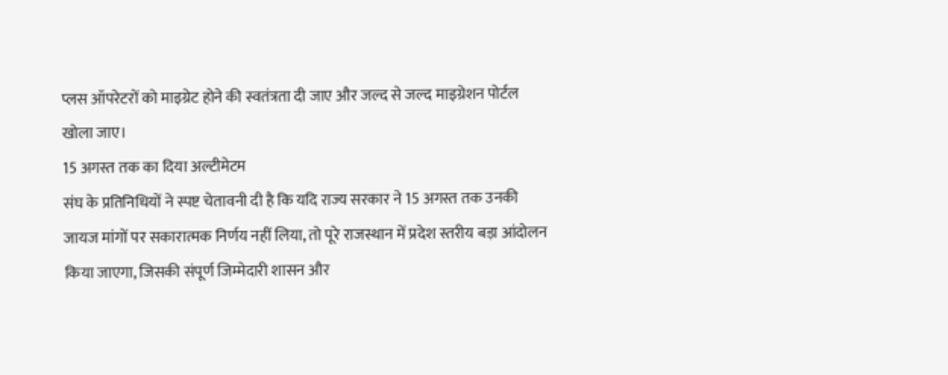प्लस ऑपरेटरों को माइग्रेट होने की स्वतंत्रता दी जाए और जल्द से जल्द माइग्रेशन पोर्टल खोला जाए।
15 अगस्त तक का दिया अल्टीमेटम
संघ के प्रतिनिधियों ने स्पष्ट चेतावनी दी है कि यदि राज्य सरकार ने 15 अगस्त तक उनकी जायज मांगों पर सकारात्मक निर्णय नहीं लिया, तो पूरे राजस्थान में प्रदेश स्तरीय बड़ा आंदोलन किया जाएगा, जिसकी संपूर्ण जिम्मेदारी शासन और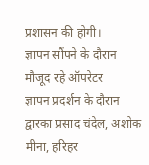प्रशासन की होगी।
ज्ञापन सौंपने के दौरान मौजूद रहे ऑपरेटर
ज्ञापन प्रदर्शन के दौरान द्वारका प्रसाद चंदेल, अशोक मीना, हरिहर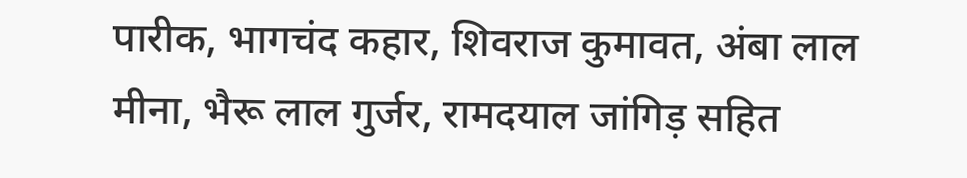पारीक, भागचंद कहार, शिवराज कुमावत, अंबा लाल मीना, भैरू लाल गुर्जर, रामदयाल जांगिड़ सहित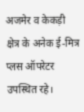अजमेर व केकड़ी क्षेत्र के अनेक ई-मित्र प्लस ऑपरेटर उपस्थित रहे।